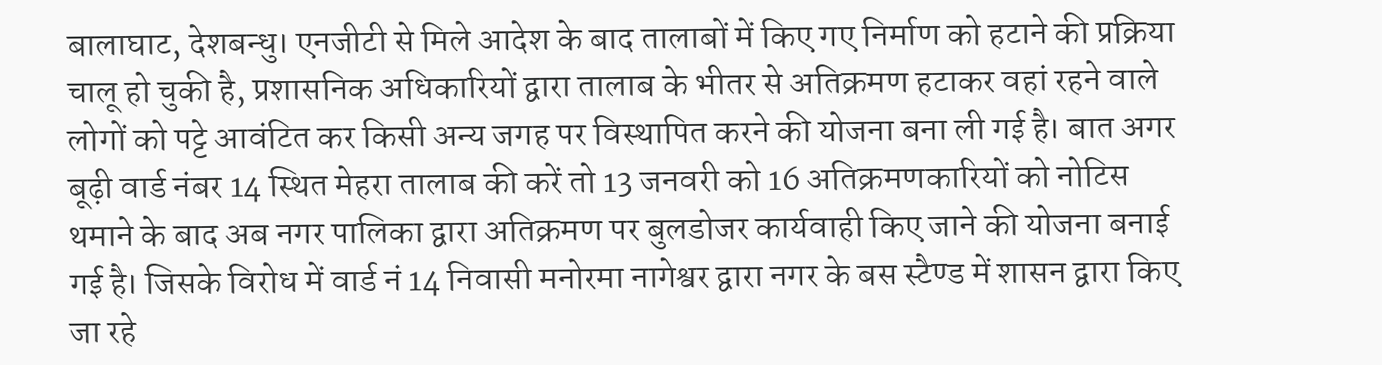बालाघाट, देशबन्धु। एनजीटी से मिले आदेश के बाद तालाबों में किए गए निर्माण को हटाने की प्रक्रिया चालू हो चुकी है, प्रशासनिक अधिकारियों द्वारा तालाब के भीतर से अतिक्रमण हटाकर वहां रहने वाले लोगों को पट्टे आवंटित कर किसी अन्य जगह पर विस्थापित करने की योजना बना ली गई है। बात अगर बूढ़ी वार्ड नंबर 14 स्थित मेहरा तालाब की करें तो 13 जनवरी को 16 अतिक्रमणकारियों को नोटिस थमाने के बाद अब नगर पालिका द्वारा अतिक्रमण पर बुलडोजर कार्यवाही किए जाने की योजना बनाई गई है। जिसके विरोध में वार्ड नं 14 निवासी मनोरमा नागेश्वर द्वारा नगर के बस स्टैण्ड में शासन द्वारा किए जा रहे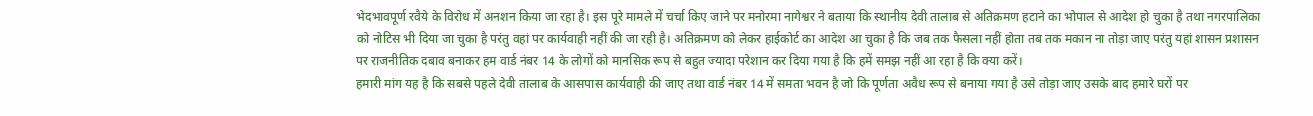भेदभावपूर्ण रवैये के विरोध में अनशन किया जा रहा है। इस पूरे मामले में चर्चा किए जाने पर मनोरमा नागेश्वर ने बताया कि स्थानीय देवी तालाब से अतिक्रमण हटाने का भोपाल से आदेश हो चुका है तथा नगरपालिका को नोटिस भी दिया जा चुका है परंतु वहां पर कार्यवाही नहीं की जा रही है। अतिक्रमण को लेकर हाईकोर्ट का आदेश आ चुका है कि जब तक फैसला नहीं होता तब तक मकान ना तोड़ा जाए परंतु यहां शासन प्रशासन पर राजनीतिक दबाव बनाकर हम वार्ड नंबर 14 के लोगों को मानसिक रूप से बहुत ज्यादा परेशान कर दिया गया है कि हमें समझ नहीं आ रहा है कि क्या करें।
हमारी मांग यह है कि सबसे पहले देवी तालाब के आसपास कार्यवाही की जाए तथा वार्ड नंबर 14 में समता भवन है जो कि पूर्णता अवैध रूप से बनाया गया है उसे तोड़ा जाए उसके बाद हमारे घरों पर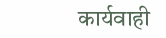कार्यवाही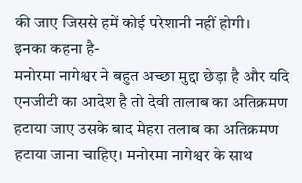की जाए जिससे हमें कोई परेशानी नहीं होगी।
इनका कहना है-
मनोरमा नागेश्वर ने बहुत अच्छा मुद्दा छेड़ा है और यदि एनजीटी का आदेश है तो देवी तालाब का अतिक्रमण हटाया जाए उसके बाद मेहरा तलाब का अतिक्रमण हटाया जाना चाहिए। मनोरमा नागेश्वर के साथ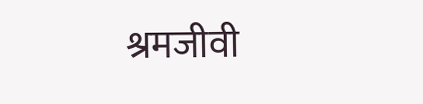श्रमजीवी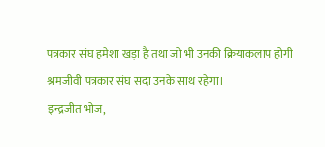पत्रकार संघ हमेशा खड़ा है तथा जो भी उनकी क्रियाकलाप होगी श्रमजीवी पत्रकार संघ सदा उनके साथ रहेगा।
इन्द्रजीत भोज,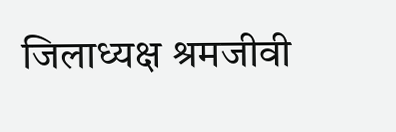जिलाध्यक्ष श्रमजीवी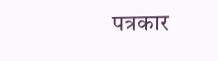पत्रकार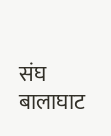संघ बालाघाट